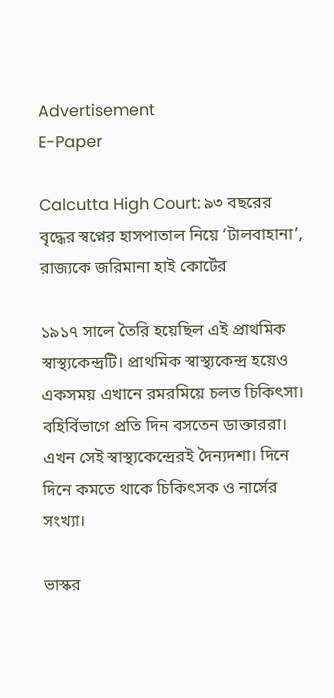Advertisement
E-Paper

Calcutta High Court: ৯৩ বছরের বৃদ্ধের স্বপ্নের হাসপাতাল নিয়ে ‘টালবাহানা’, রাজ্যকে জরিমানা হাই কোর্টের

১৯১৭ সালে তৈরি হয়েছিল এই প্রাথমিক স্বাস্থ্যকেন্দ্রটি। প্রাথমিক স্বাস্থ্যকেন্দ্র হয়েও একসময় এখানে রমরমিয়ে চলত চিকিৎসা। বহির্বিভাগে প্রতি দিন বসতেন ডাক্তাররা। এখন সেই স্বাস্থ্যকেন্দ্রেরই দৈন্যদশা। দিনে দিনে কমতে থাকে চিকিৎসক ও নার্সের সংখ্যা।

ভাস্কর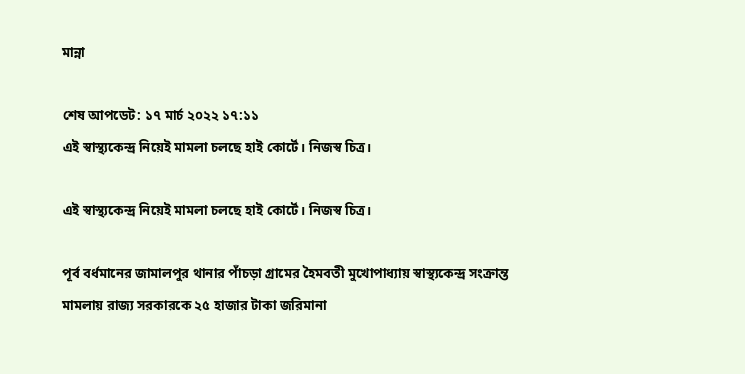মান্না

শেষ আপডেট: ১৭ মার্চ ২০২২ ১৭:১১
এই স্বাস্থ্যকেন্দ্র নিয়েই মামলা চলছে হাই কোর্টে। নিজস্ব চিত্র।

এই স্বাস্থ্যকেন্দ্র নিয়েই মামলা চলছে হাই কোর্টে। নিজস্ব চিত্র।

পূর্ব বর্ধমানের জামালপুর থানার পাঁচড়া গ্রামের হৈমবতী মুখোপাধ্যায় স্বাস্থ্যকেন্দ্র সংক্রান্ত মামলায় রাজ্য সরকারকে ২৫ হাজার টাকা জরিমানা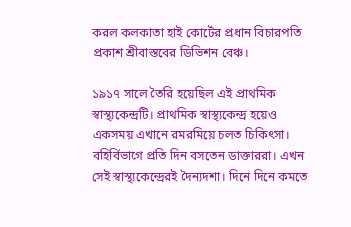করল কলকাতা হাই কোর্টের প্রধান বিচারপতি প্রকাশ শ্রীবাস্তবের ডিভিশন বেঞ্চ।

১৯১৭ সালে তৈরি হয়েছিল এই প্রাথমিক স্বাস্থ্যকেন্দ্রটি। প্রাথমিক স্বাস্থ্যকেন্দ্র হয়েও একসময় এখানে রমরমিয়ে চলত চিকিৎসা। বহির্বিভাগে প্রতি দিন বসতেন ডাক্তাররা। এখন সেই স্বাস্থ্যকেন্দ্রেরই দৈন্যদশা। দিনে দিনে কমতে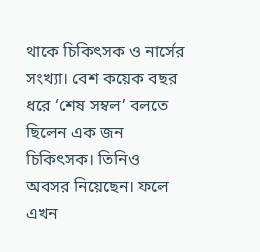থাকে চিকিৎসক ও নার্সের সংখ্যা। বেশ কয়েক বছর ধরে ‘শেষ সম্বল’ বলতে ছিলেন এক জন চিকিৎসক। তিনিও অবসর নিয়েছেন। ফলে এখন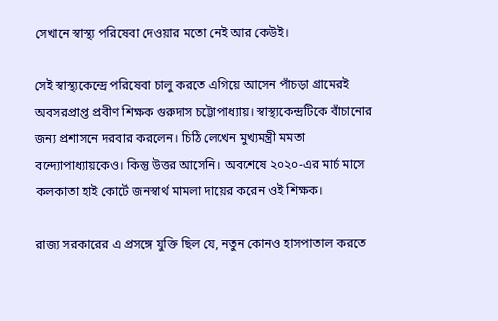সেখানে স্বাস্থ্য পরিষেবা দেওয়ার মতো নেই আর কেউই।

সেই স্বাস্থ্যকেন্দ্রে পরিষেবা চালু করতে এগিয়ে আসেন পাঁচড়া গ্রামেরই অবসরপ্রাপ্ত প্রবীণ শিক্ষক গুরুদাস চট্টোপাধ্যায়। স্বাস্থ্যকেন্দ্রটিকে বাঁচানোর জন্য প্রশাসনে দরবার করলেন। চিঠি লেখেন মুখ্যমন্ত্রী মমতা বন্দ্যোপাধ্যায়কেও। কিন্তু উত্তর আসেনি। অবশেষে ২০২০-এর মার্চ মাসে কলকাতা হাই কোর্টে জনস্বার্থ মামলা দায়ের করেন ওই শিক্ষক।

রাজ্য সরকারের এ প্রসঙ্গে যুক্তি ছিল যে, নতুন কোনও হাসপাতাল করতে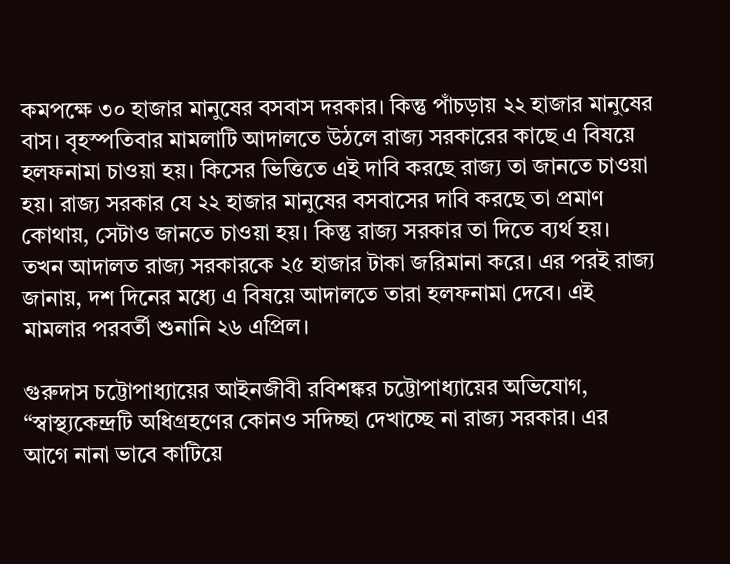কমপক্ষে ৩০ হাজার মানুষের বসবাস দরকার। কিন্তু পাঁচড়ায় ২২ হাজার মানুষের বাস। বৃহস্পতিবার মামলাটি আদালতে উঠলে রাজ্য সরকারের কাছে এ বিষয়ে হলফনামা চাওয়া হয়। কিসের ভিত্তিতে এই দাবি করছে রাজ্য তা জানতে চাওয়া হয়। রাজ্য সরকার যে ২২ হাজার মানুষের বসবাসের দাবি করছে তা প্রমাণ কোথায়, সেটাও জানতে চাওয়া হয়। কিন্তু রাজ্য সরকার তা দিতে ব্যর্থ হয়। তখন আদালত রাজ্য সরকারকে ২৫ হাজার টাকা জরিমানা করে। এর পরই রাজ্য জানায়, দশ দিনের মধ্যে এ বিষয়ে আদালতে তারা হলফনামা দেবে। এই মামলার পরবর্তী শুনানি ২৬ এপ্রিল।

গুরুদাস চট্টোপাধ্যায়ের আইনজীবী রবিশঙ্কর চট্টোপাধ্যায়ের অভিযোগ, “স্বাস্থ্যকেন্দ্রটি অধিগ্রহণের কোনও সদিচ্ছা দেখাচ্ছে না রাজ্য সরকার। এর আগে নানা ভাবে কাটিয়ে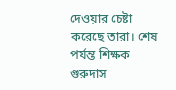দেওয়ার চেষ্টা করেছে তারা। শেষ পর্যন্ত শিক্ষক গুরুদাস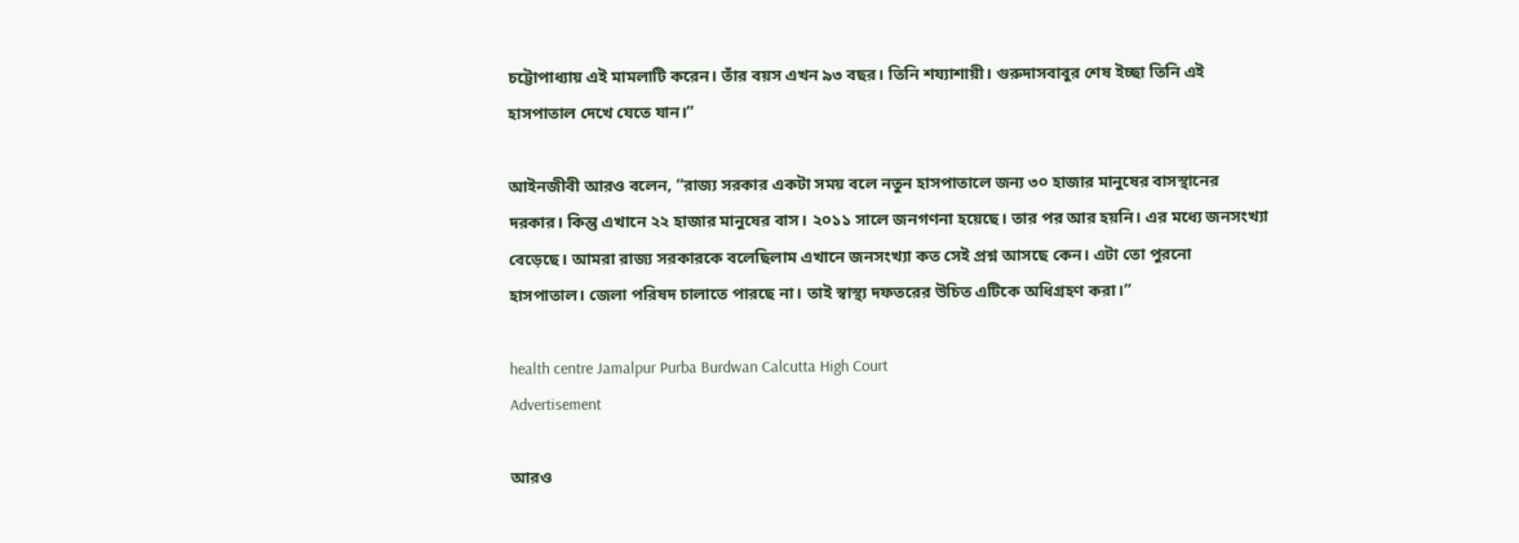চট্টোপাধ্যায় এই মামলাটি করেন। তাঁর বয়স এখন ৯৩ বছর। তিনি শয্যাশায়ী। গুরুদাসবাবুর শেষ ইচ্ছা তিনি এই হাসপাতাল দেখে যেতে যান।”

আইনজীবী আরও বলেন, “রাজ্য সরকার একটা সময় বলে নতুন হাসপাতালে জন্য ৩০ হাজার মানুষের বাসস্থানের দরকার। কিন্তু এখানে ২২ হাজার মানুষের বাস। ২০১১ সালে জনগণনা হয়েছে। তার পর আর হয়নি। এর মধ্যে জনসংখ্যা বেড়েছে। আমরা রাজ্য সরকারকে বলেছিলাম এখানে জনসংখ্যা কত সেই প্রশ্ন আসছে কেন। এটা তো পুরনো হাসপাতাল। জেলা পরিষদ চালাতে পারছে না। তাই স্বাস্থ্য দফতরের উচিত এটিকে অধিগ্রহণ করা।”

health centre Jamalpur Purba Burdwan Calcutta High Court
Advertisement

আরও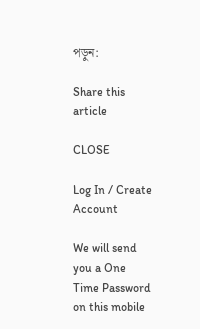পড়ুন:

Share this article

CLOSE

Log In / Create Account

We will send you a One Time Password on this mobile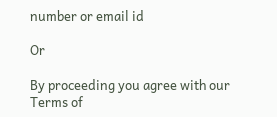number or email id

Or

By proceeding you agree with our Terms of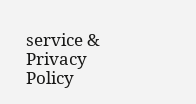service & Privacy Policy